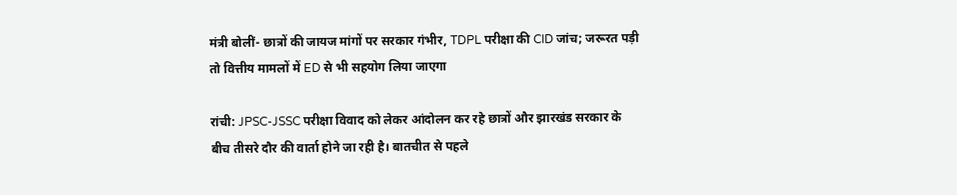मंत्री बोलीं- छात्रों की जायज मांगों पर सरकार गंभीर, TDPL परीक्षा की CID जांच; जरूरत पड़ी तो वित्तीय मामलों में ED से भी सहयोग लिया जाएगा

रांची: JPSC-JSSC परीक्षा विवाद को लेकर आंदोलन कर रहे छात्रों और झारखंड सरकार के बीच तीसरे दौर की वार्ता होने जा रही है। बातचीत से पहले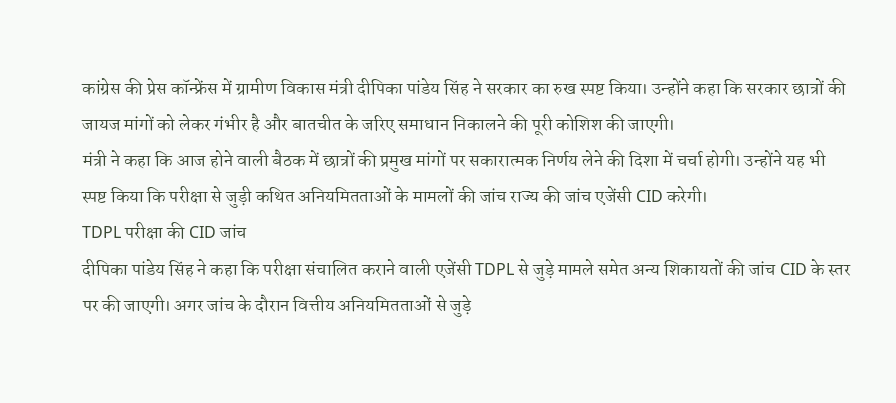कांग्रेस की प्रेस कॉन्फ्रेंस में ग्रामीण विकास मंत्री दीपिका पांडेय सिंह ने सरकार का रुख स्पष्ट किया। उन्होंने कहा कि सरकार छात्रों की जायज मांगों को लेकर गंभीर है और बातचीत के जरिए समाधान निकालने की पूरी कोशिश की जाएगी।
मंत्री ने कहा कि आज होने वाली बैठक में छात्रों की प्रमुख मांगों पर सकारात्मक निर्णय लेने की दिशा में चर्चा होगी। उन्होंने यह भी स्पष्ट किया कि परीक्षा से जुड़ी कथित अनियमितताओं के मामलों की जांच राज्य की जांच एजेंसी CID करेगी।
TDPL परीक्षा की CID जांच
दीपिका पांडेय सिंह ने कहा कि परीक्षा संचालित कराने वाली एजेंसी TDPL से जुड़े मामले समेत अन्य शिकायतों की जांच CID के स्तर पर की जाएगी। अगर जांच के दौरान वित्तीय अनियमितताओं से जुड़े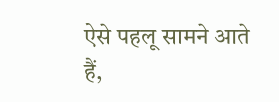ऐसे पहलू सामने आते हैं,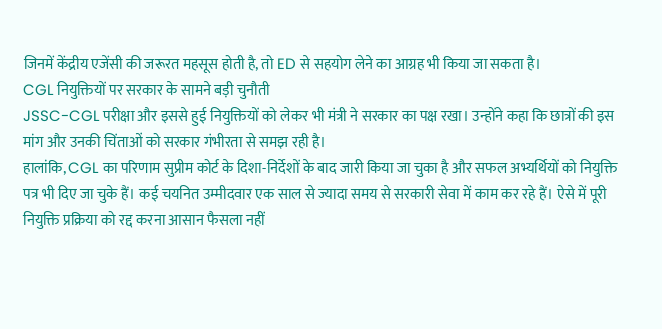जिनमें केंद्रीय एजेंसी की जरूरत महसूस होती है, तो ED से सहयोग लेने का आग्रह भी किया जा सकता है।
CGL नियुक्तियों पर सरकार के सामने बड़ी चुनौती
JSSC-CGL परीक्षा और इससे हुई नियुक्तियों को लेकर भी मंत्री ने सरकार का पक्ष रखा। उन्होंने कहा कि छात्रों की इस मांग और उनकी चिंताओं को सरकार गंभीरता से समझ रही है।
हालांकि, CGL का परिणाम सुप्रीम कोर्ट के दिशा-निर्देशों के बाद जारी किया जा चुका है और सफल अभ्यर्थियों को नियुक्ति पत्र भी दिए जा चुके हैं। कई चयनित उम्मीदवार एक साल से ज्यादा समय से सरकारी सेवा में काम कर रहे हैं। ऐसे में पूरी नियुक्ति प्रक्रिया को रद्द करना आसान फैसला नहीं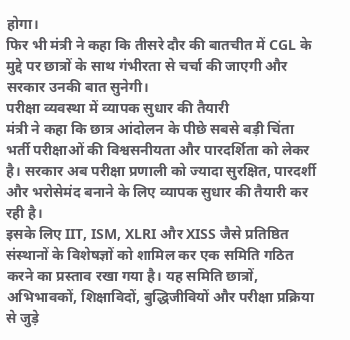होगा।
फिर भी मंत्री ने कहा कि तीसरे दौर की बातचीत में CGL के मुद्दे पर छात्रों के साथ गंभीरता से चर्चा की जाएगी और सरकार उनकी बात सुनेगी।
परीक्षा व्यवस्था में व्यापक सुधार की तैयारी
मंत्री ने कहा कि छात्र आंदोलन के पीछे सबसे बड़ी चिंता भर्ती परीक्षाओं की विश्वसनीयता और पारदर्शिता को लेकर है। सरकार अब परीक्षा प्रणाली को ज्यादा सुरक्षित, पारदर्शी और भरोसेमंद बनाने के लिए व्यापक सुधार की तैयारी कर रही है।
इसके लिए IIT, ISM, XLRI और XISS जैसे प्रतिष्ठित संस्थानों के विशेषज्ञों को शामिल कर एक समिति गठित करने का प्रस्ताव रखा गया है। यह समिति छात्रों, अभिभावकों, शिक्षाविदों, बुद्धिजीवियों और परीक्षा प्रक्रिया से जुड़े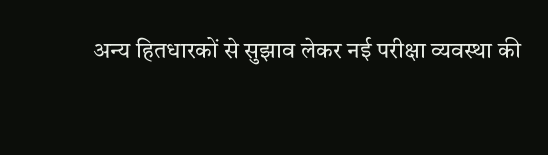अन्य हितधारकों से सुझाव लेकर नई परीक्षा व्यवस्था की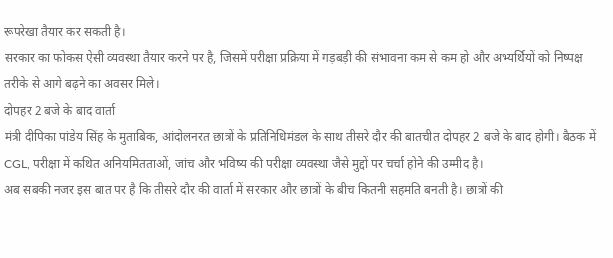रूपरेखा तैयार कर सकती है।
सरकार का फोकस ऐसी व्यवस्था तैयार करने पर है, जिसमें परीक्षा प्रक्रिया में गड़बड़ी की संभावना कम से कम हो और अभ्यर्थियों को निष्पक्ष तरीके से आगे बढ़ने का अवसर मिले।
दोपहर 2 बजे के बाद वार्ता
मंत्री दीपिका पांडेय सिंह के मुताबिक, आंदोलनरत छात्रों के प्रतिनिधिमंडल के साथ तीसरे दौर की बातचीत दोपहर 2 बजे के बाद होगी। बैठक में CGL, परीक्षा में कथित अनियमितताओं, जांच और भविष्य की परीक्षा व्यवस्था जैसे मुद्दों पर चर्चा होने की उम्मीद है।
अब सबकी नजर इस बात पर है कि तीसरे दौर की वार्ता में सरकार और छात्रों के बीच कितनी सहमति बनती है। छात्रों की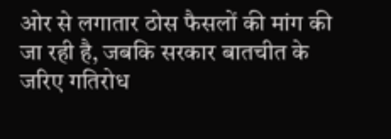ओर से लगातार ठोस फैसलों की मांग की जा रही है, जबकि सरकार बातचीत के जरिए गतिरोध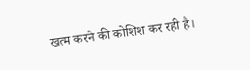खत्म करने की कोशिश कर रही है।